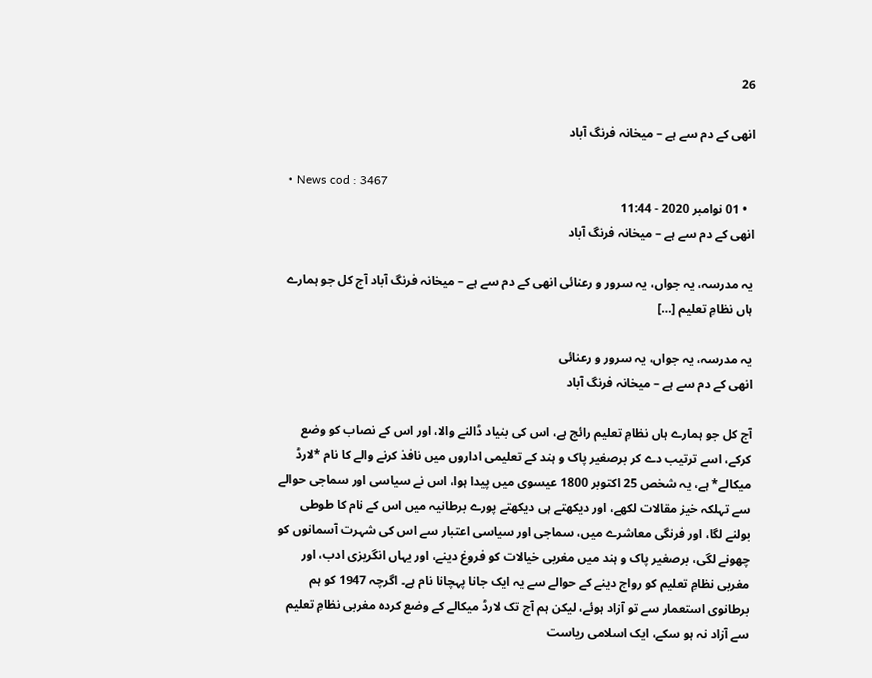26

انھی کے دم سے ہے – میخانہ فرنگ آباد

  • News cod : 3467
  • 01 نوامبر 2020 - 11:44
انھی کے دم سے ہے – میخانہ فرنگ آباد

یہ مدرسہ، یہ جواں، یہ سرور و رعنائی انھی کے دم سے ہے – میخانہ فرنگ آباد آج کل جو ہمارے ہاں نظامِ تعلیم […]

یہ مدرسہ، یہ جواں، یہ سرور و رعنائی
انھی کے دم سے ہے – میخانہ فرنگ آباد

آج کل جو ہمارے ہاں نظامِ تعلیم رائج ہے، اس کی بنیاد ڈالنے والا، اور اس کے نصاب کو وضع کرکے، اسے ترتیب دے کر برصغیر پاک و ہند کے تعلیمی اداروں میں نافذ کرنے والے کا نام *لارڈ میکالے* ہے، یہ شخص 25 اکتوبر 1800 عیسوی میں پیدا ہوا، اس نے سیاسی اور سماجی حوالے سے تہلکہ خیز مقالات لکھے، اور دیکھتے ہی دیکھتے پورے برطانیہ میں اس کے نام کا طوطی بولنے لگا، اور فرنگی معاشرے میں، سماجی اور سیاسی اعتبار سے اس کی شہرت آسمانوں کو چھونے لگی، برصغیر پاک و ہند میں مغربی خیالات کو فروغ دینے، اور یہاں انگریزی ادب، اور مغربی نظامِ تعلیم کو رواج دینے کے حوالے سے یہ ایک جانا پہچانا نام ہے۔ اگرچہ 1947 کو ہم برطانوی استعمار سے تو آزاد ہوئے، لیکن ہم آج تک لارڈ میکالے کے وضع کردہ مغربی نظامِ تعلیم سے آزاد نہ ہو سکے، ایک اسلامی ریاست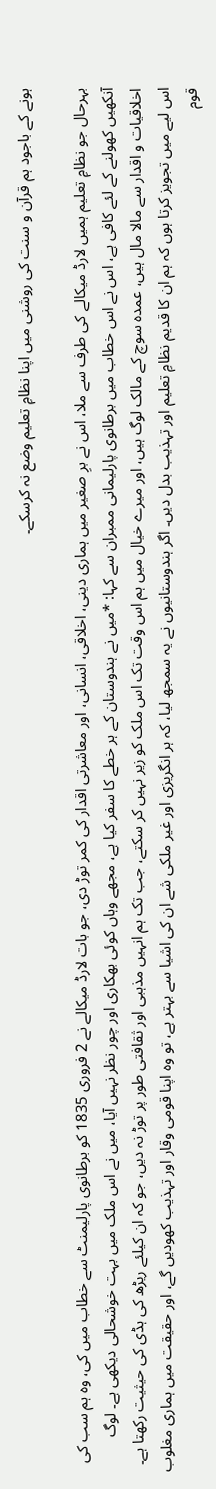ہونے کے باجود ہم قرآن و سنت کی روشنی میں اپنا نظامِ تعلیم وضع نہ کرسکے۔

بہرحال جو نظامِ تعلیم ہمیں لارڈ میکالے کی طرف سے ملا، اس نے برِ صغیر میں ہماری دینی، اخلاقی، انسانی، اور معاشرتی اقدار کی کمر توڑ دی، جو بات لارڈ میکالے نے 2 فروری 1835 کو برطانوی پارلیمنٹ سے خطاب میں کی، وہ ہم سب کی آنکھیں کھولنے کے لئے کافی ہے، اس نے اس خطاب میں برطانوی پارلیمانی ممبران سے کہا: *میں نے ہندوستان کے ہر خطے کا سفر کیا ہے، مجھے وہاں کوئی بھکاری اور چور نظر نہیں آیا، میں نے اس ملک میں بہت خوشحالی دیکھی ہے۔ لوگ اخلاقیات و اقدار سے مالا مال ہیں، عمدہ سوچ کے مالک لوگ ہیں، اور میرے خیال میں ہم اس وقت تک اس ملک کو زیر نہیں کر سکتے، جب تک ہم انہیں مذہبی اور ثقافتی طور پر توڑ نہ دیں، جو کہ ان کیلئے ریڑھ کی ہڈی کی حیثیت رکھتا ہے۔ اس لیے میں تجویز کرتا ہوں کہ ہم ان کا قدیم نظامِ تعلیم اور تہذیب بدل دیں۔ اگر ہندوستانیوں نے یہ سمجھ لیا، کہ ہر انگریزی اور غیر ملکی شے ان کی اشیا سے بہتر ہے، تو وہ اپنا قومی وقار اور تہذیب کھودیں گے، اور حقیقت میں ہماری مغلوب قوم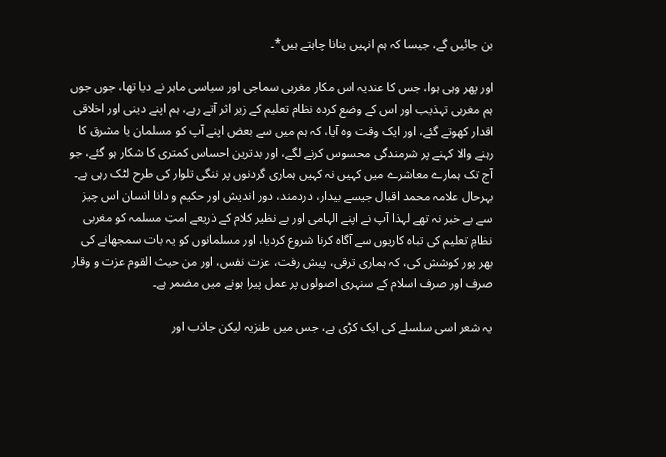بن جائیں گے، جیسا کہ ہم انہیں بنانا چاہتے ہیں*۔

اور پھر وہی ہوا، جس کا عندیہ اس مکار مغربی سماجی اور سیاسی ماہر نے دیا تھا، جوں جوں ہم مغربی تہذیب اور اس کے وضع کردہ نظام تعلیم کے زیر اثر آتے رہے، ہم اپنے دینی اور اخلاقی اقدار کھوتے گئے، اور ایک وقت وہ آیا، کہ ہم میں سے بعض اپنے آپ کو مسلمان یا مشرق کا رہنے والا کہنے پر شرمندگی محسوس کرنے لگے، اور بدترین احساس کمتری کا شکار ہو گئے، جو آج تک ہمارے معاشرے میں کہیں نہ کہیں ہماری گردنوں پر ننگی تلوار کی طرح لٹک رہی ہے۔ بہرحال علامہ محمد اقبال جیسے بیدار، دردمند، دور اندیش اور حکیم و دانا انسان اس چیز سے بے خبر نہ تھے لہذا آپ نے اپنے الہامی اور بے نظیر کلام کے ذریعے امتِ مسلمہ کو مغربی نظامِ تعلیم کی تباہ کاریوں سے آگاہ کرنا شروع کردیا، اور مسلمانوں کو یہ بات سمجھانے کی بھر پور کوشش کی، کہ ہماری ترقی، پیش رفت، عزت نفس، اور من حیث القوم عزت و وقار صرف اور صرف اسلام کے سنہری اصولوں پر عمل پیرا ہونے میں مضمر ہے۔

یہ شعر اسی سلسلے کی ایک کڑی ہے، جس میں طنزیہ لیکن جاذب اور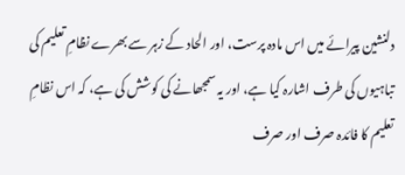دلنشین پیرائے میں اس مادہ پرست، اور الحاد کے زہر سے بھرے نظامِ تعلیم کی تباہیوں کی طرف اشارہ کیا ہے، اور یہ سمجھانے کی کوشش کی ہے، کہ اس نظامِ تعلیم کا فائدہ صرف اور صرف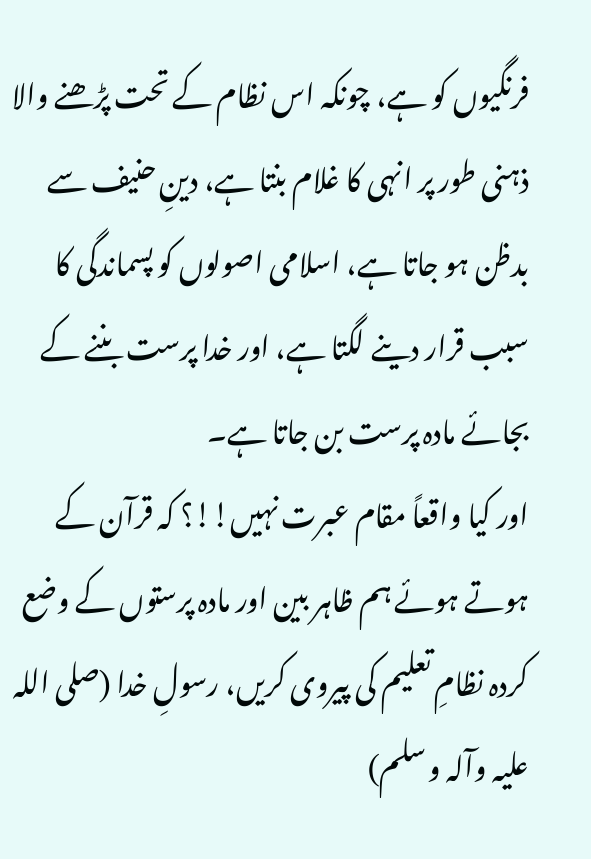فرنگیوں کو ہے، چونکہ اس نظام کے تحت پڑھنے والا ذہنی طور پر انہی کا غلام بنتا ہے، دینِ حنیف سے بدظن ہو جاتا ہے، اسلامی اصولوں کو پسماندگی کا سبب قرار دینے لگتا ہے، اور خدا پرست بننے کے بجائے مادہ پرست بن جاتا ہے۔
اور کیا واقعاً مقام عبرت نہیں!!؟ کہ قرآن کے ہوتے ہوئے ہم ظاہر بین اور مادہ پرستوں کے وضع کردہ نظامِ تعلیم کی پیروی کریں، رسولِ خدا (صلی اللہ علیہ وآلہ و سلم)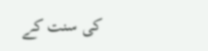کی سنت کے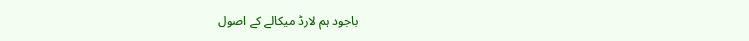باجود ہم لارڈ میکالے کے اصول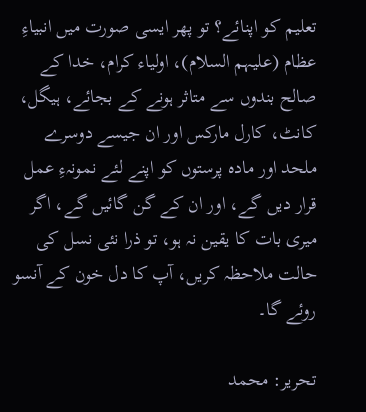تعلیم کو اپنائے؟ تو پھر ایسی صورت میں انبیاءِ عظام (علیہم السلام)، اولیاء کرام، خدا کے صالح بندوں سے متاثر ہونے کے بجائے، ہیگل، کانٹ، کارل مارکس اور ان جیسے دوسرے ملحد اور مادہ پرستوں کو اپنے لئے نمونہءِ عمل قرار دیں گے، اور ان کے گن گائیں گے، اگر میری بات کا یقین نہ ہو، تو ذرا نئی نسل کی حالت ملاحظہ کریں، آپ کا دل خون کے آنسو روئے گا۔

تحریر: محمد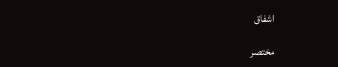اشفاق

مختصر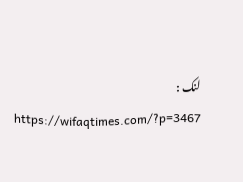لنک : https://wifaqtimes.com/?p=3467